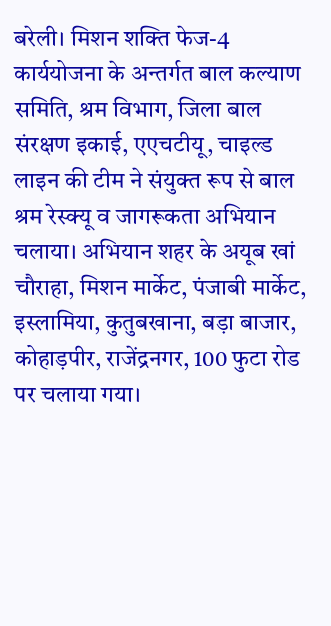बरेली। मिशन शक्ति फेज-4 कार्ययोजना के अन्तर्गत बाल कल्याण समिति, श्रम विभाग, जिला बाल संरक्षण इकाई, एएचटीयू, चाइल्ड लाइन की टीम ने संयुक्त रूप से बाल श्रम रेस्क्यू व जागरूकता अभियान चलाया। अभियान शहर के अयूब खां चौराहा, मिशन मार्केट, पंजाबी मार्केट, इस्लामिया, कुतुबखाना, बड़ा बाजार, कोहाड़पीर, राजेंद्रनगर, 100 फुटा रोड पर चलाया गया।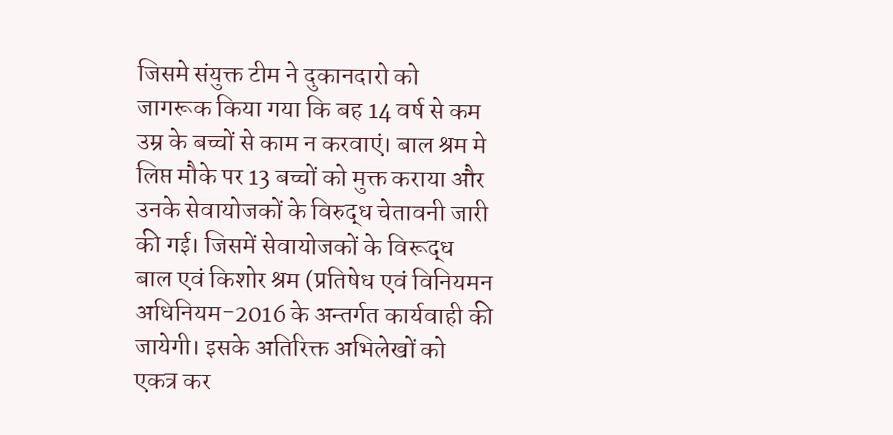जिसमे संयुक्त टीम ने दुकानदारो को जागरूक किया गया कि बह 14 वर्ष से कम उम्र के बच्चों से काम न करवाएं। बाल श्रम मे लिप्त मौके पर 13 बच्चों को मुक्त कराया और उनके सेवायोजकों के विरुद्ध चेतावनी जारी की गई। जिसमें सेवायोजकों के विरूद्ध बाल एवं किशोर श्रम (प्रतिषेध एवं विनियमन अधिनियम-2016 के अन्तर्गत कार्यवाही की जायेगी। इसके अतिरिक्त अभिलेखों को एकत्र कर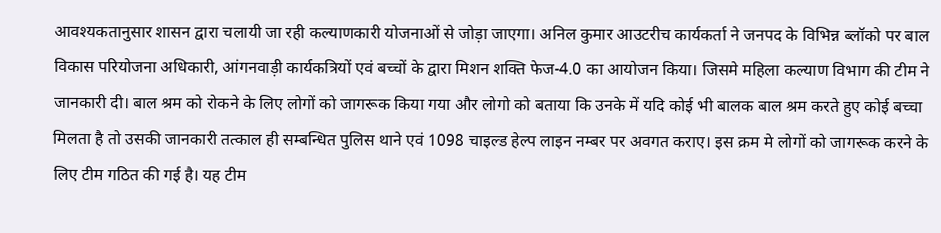आवश्यकतानुसार शासन द्वारा चलायी जा रही कल्याणकारी योजनाओं से जोड़ा जाएगा। अनिल कुमार आउटरीच कार्यकर्ता ने जनपद के विभिन्न ब्लॉको पर बाल विकास परियोजना अधिकारी, आंगनवाड़ी कार्यकत्रियों एवं बच्चों के द्वारा मिशन शक्ति फेज-4.0 का आयोजन किया। जिसमे महिला कल्याण विभाग की टीम ने जानकारी दी। बाल श्रम को रोकने के लिए लोगों को जागरूक किया गया और लोगो को बताया कि उनके में यदि कोई भी बालक बाल श्रम करते हुए कोई बच्चा मिलता है तो उसकी जानकारी तत्काल ही सम्बन्धित पुलिस थाने एवं 1098 चाइल्ड हेल्प लाइन नम्बर पर अवगत कराए। इस क्रम मे लोगों को जागरूक करने के लिए टीम गठित की गई है। यह टीम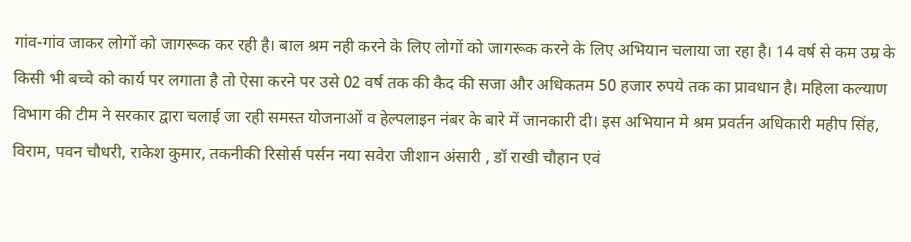गांव-गांव जाकर लोगों को जागरूक कर रही है। बाल श्रम नही करने के लिए लोगों को जागरूक करने के लिए अभियान चलाया जा रहा है। 14 वर्ष से कम उम्र के किसी भी बच्चे को कार्य पर लगाता है तो ऐसा करने पर उसे 02 वर्ष तक की कैद की सजा और अधिकतम 50 हजार रुपये तक का प्रावधान है। महिला कल्याण विभाग की टीम ने सरकार द्वारा चलाई जा रही समस्त योजनाओं व हेल्पलाइन नंबर के बारे में जानकारी दी। इस अभियान मे श्रम प्रवर्तन अधिकारी महीप सिंह, विराम, पवन चौधरी, राकेश कुमार, तकनीकी रिसोर्स पर्सन नया सवेरा जीशान अंसारी , डॉ राखी चौहान एवं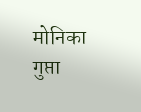मोनिका गुप्ता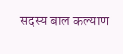सदस्य बाल कल्याण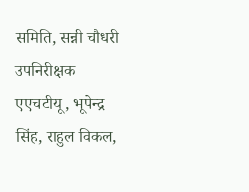समिति, सन्नी चौधरी उपनिरीक्षक एएचटीयू, भूपेन्द्र सिंह, राहुल विकल,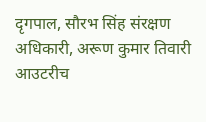दृगपाल, सौरभ सिंह संरक्षण अधिकारी, अरूण कुमार तिवारी आउटरीच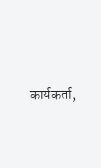कार्यकर्ता,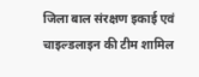जिला बाल संरक्षण इकाई एवं चाइल्डलाइन की टीम शामिल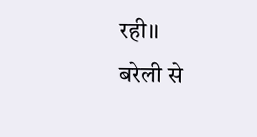रही।।
बरेली से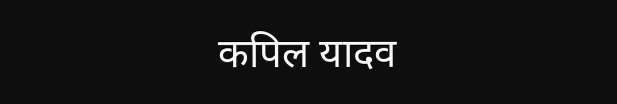कपिल यादव